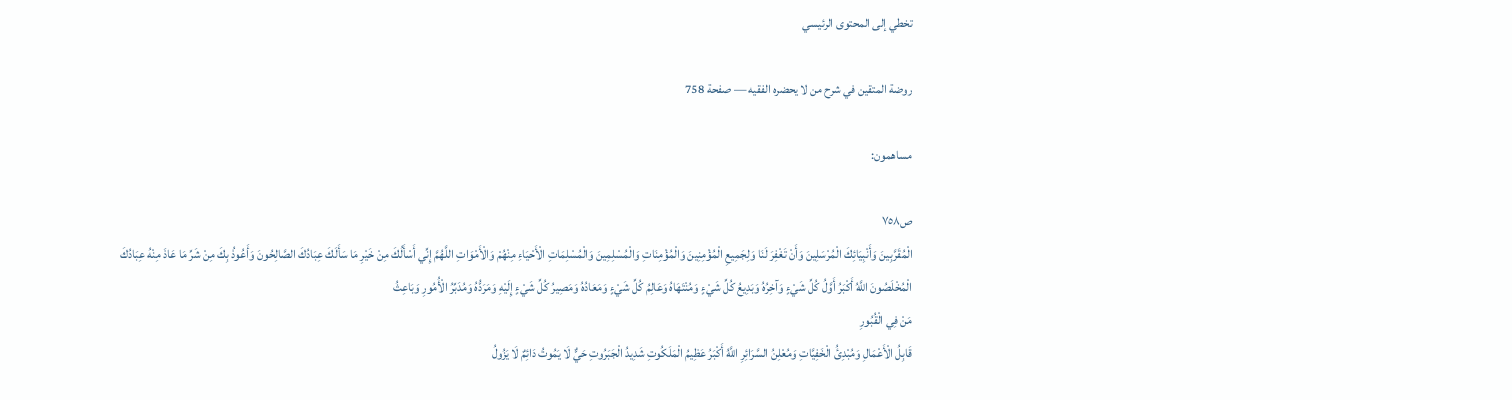تخطي إلى المحتوى الرئيسي

روضة المتقين في شرح من لا يحضره الفقيه — صفحة 758

مساهمون:

ص٧٥٨
الْمُقَرَّبِينَ وَأَنْبِيَائِكَ الْمُرْسَلِينَ وَأَنْ تَغْفِرَ لَنَا وَلِجَمِيعِ الْمُؤْمِنِينَ وَالْمُؤْمِنَاتِ وَالْمُسْلِمِينَ وَالْمُسْلِمَاتِ الْأَحْيَاءِ مِنْهُمْ وَالْأَمْوَاتِ اللَّهُمَّ إِنِّي أَسْأَلُكَ مِنْ خَيْرِ مَا سَأَلَكَ عِبَادُكَ الصَّالِحُونَ وَأَعُوذُ بِكَ مِنْ شَرِّ مَا عَاذَ مِنْهُ عِبَادُكَ الْمُخْلَصُونَ اللَّهُ أَكْبَرُ أَوَّلُ كُلِّ شَيْءٍ وَآخِرُهُ وَبَدِيعُ كُلِّ شَيْءٍ وَمُنْتَهَاهُ وَعَالِمُ كُلِّ شَيْءٍ وَمَعَادُهُ وَمَصِيرُ كُلِّ شَيْءٍ إِلَيْهِ وَمَرَدُّهُ وَمُدَبِّرُ الْأُمُورِ وَبَاعِثُ
مَنْ فِي الْقُبُورِ
قَابِلُ الْأَعْمَالِ وَمُبْدِئُ الْخَفِيَّاتِ وَمُعْلِنُ السَّرَائِرِ اللَّهُ أَكْبَرُ عَظِيمُ الْمَلَكُوتِ شَدِيدُ الْجَبَرُوتِ حَيٌّ لَا يَمُوتُ دَائِمٌ لَا يَزُولُ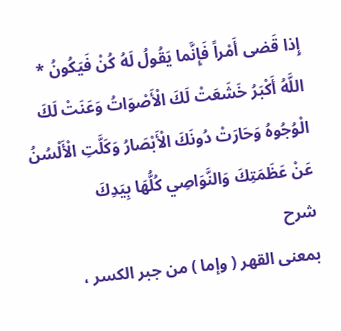إِذا قَضى أَمْراً فَإِنَّما يَقُولُ لَهُ كُنْ فَيَكُونُ *
اللَّهُ أَكْبَرُ خَشَعَتْ لَكَ الْأَصْوَاتُ وَعَنَتْ لَكَ الْوُجُوهُ وَحَارَتْ دُونَكَ الْأَبْصَارُ وَكَلَّتِ الْأَلْسُنُ عَنْ عَظَمَتِكَ وَالنَّوَاصِي كُلُّهَا بِيَدِكَ
شرح
بمعنى القهر ( وإما ) من جبر الكسر ،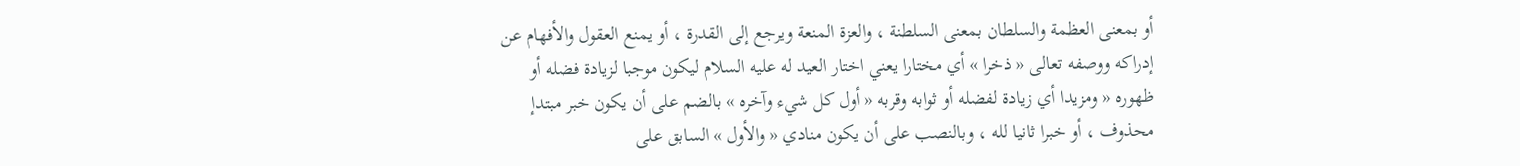أو بمعنى العظمة والسلطان بمعنى السلطنة ، والعزة المنعة ويرجع إلى القدرة ، أو يمنع العقول والأفهام عن إدراكه ووصفه تعالى « ذخرا » أي مختارا يعني اختار العيد له عليه السلام ليكون موجبا لزيادة فضله أو ظهوره « ومزيدا أي زيادة لفضله أو ثوابه وقربه « أول كل شيء وآخره » بالضم على أن يكون خبر مبتدإ محذوف ، أو خبرا ثانيا لله ، وبالنصب على أن يكون منادي « والأول » السابق على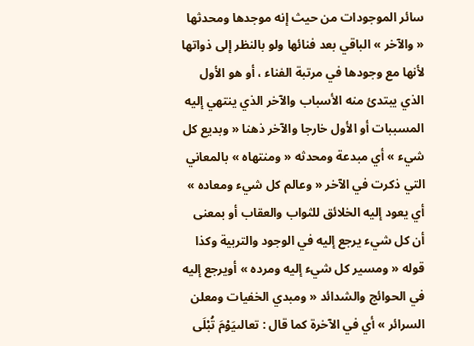سائر الموجودات من حيث إنه موجدها ومحدثها « والآخر » الباقي بعد فنائها ولو بالنظر إلى ذواتها لأنها مع وجودها في مرتبة الفناء ، أو هو الأول الذي يبتدئ منه الأسباب والآخر الذي ينتهي إليه المسببات أو الأول خارجا والآخر ذهنا « وبديع كل شيء » أي مبدعة ومحدثه « ومنتهاه » بالمعاني التي ذكرت في الآخر « وعالم كل شيء ومعاده » أي يعود إليه الخلائق للثواب والعقاب أو بمعنى أن كل شيء يرجع إليه في الوجود والتربية وكذا قوله « ومسير كل شيء إليه ومرده » أويرجع إليه في الحوائج والشدائد « ومبدي الخفيات ومعلن السرائر » أي في الآخرة كما قال : تعالىيَوْمَ تُبْلَى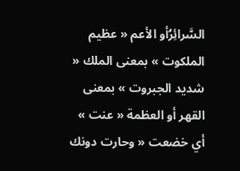السَّرائِرُأو الأعم « عظيم الملكوت » بمعنى الملك « شديد الجبروت » بمعنى القهر أو العظمة « عنت » أي خضعت « وحارت دونك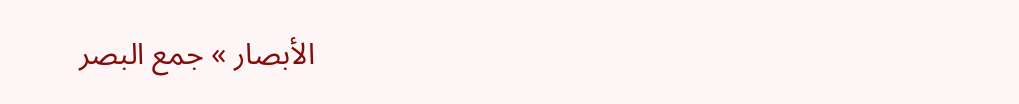الأبصار » جمع البصر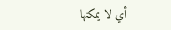أي لا يمكنها